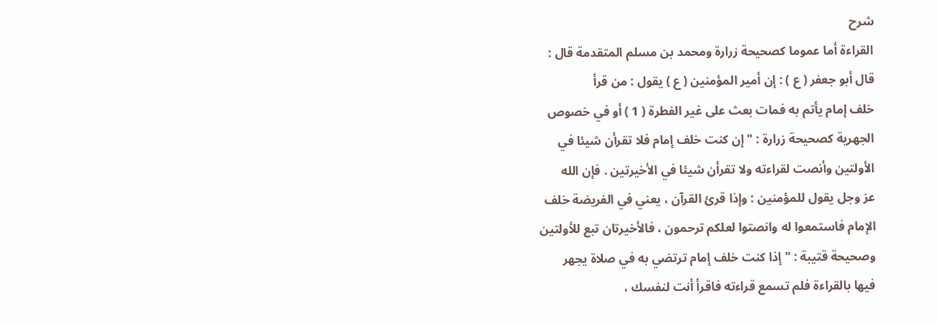شرح
القراءة أما عموما كصحيحة زرارة ومحمد بن مسلم المتقدمة قال :
قال أبو جعفر ( ع ) : إن أمير المؤمنين ( ع ) يقول : من قرأ
خلف إمام يأتم به فمات بعث على غير الفطرة ( 1 ) أو في خصوص
الجهرية كصحيحة زرارة : " إن كنت خلف إمام فلا تقرأن شيئا في
الأولتين وأنصت لقراءته ولا تقرأن شيئا في الأخيرتين . فإن الله
عز وجل يقول للمؤمنين : وإذا قرئ القرآن ، يعني في الفريضة خلف
الإمام فاستمعوا له وانصتوا لعلكم ترحمون ، فالأخيرتان تبع للأولتين
وصحيحة قتيبة : " إذا كنت خلف إمام ترتضي به في صلاة يجهر
فيها بالقراءة فلم تسمع قراءته فاقرأ أنت لنفسك ،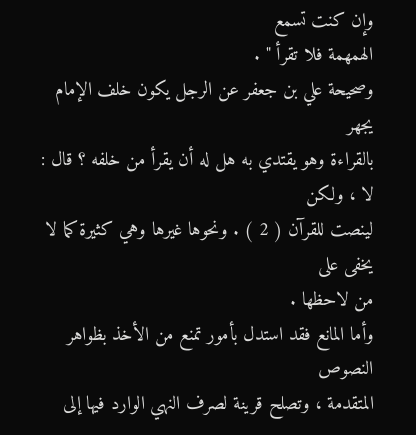وإن كنت تسمع
الهمهمة فلا تقرأ " .
وصحيحة علي بن جعفر عن الرجل يكون خلف الإمام يجهر
بالقراءة وهو يقتدي به هل له أن يقرأ من خلفه ؟ قال : لا ، ولكن
لينصت للقرآن ( 2 ) . ونحوها غيرها وهي كثيرة كما لا يخفى على
من لاحظها .
وأما المانع فقد استدل بأمور تمنع من الأخذ بظواهر النصوص
المتقدمة ، وتصلح قرينة لصرف النهي الوارد فيها إلى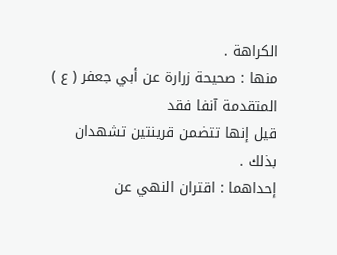الكراهة .
منها : صحيحة زرارة عن أبي جعفر ( ع ) المتقدمة آنفا فقد
قيل إنها تتضمن قرينتين تشهدان بذلك .
إحداهما : اقتران النهي عن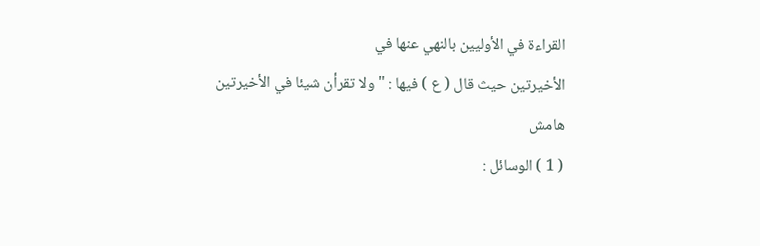القراءة في الأوليين بالنهي عنها في
الأخيرتين حيث قال ( ع ) فيها : " ولا تقرأن شيئا في الأخيرتين
هامش
( 1 ) الوسائل :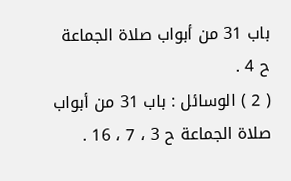باب 31 من أبواب صلاة الجماعة ح 4 .
( 2 ) الوسائل : باب 31 من أبواب صلاة الجماعة ح 3 ، 7 ، 16 .